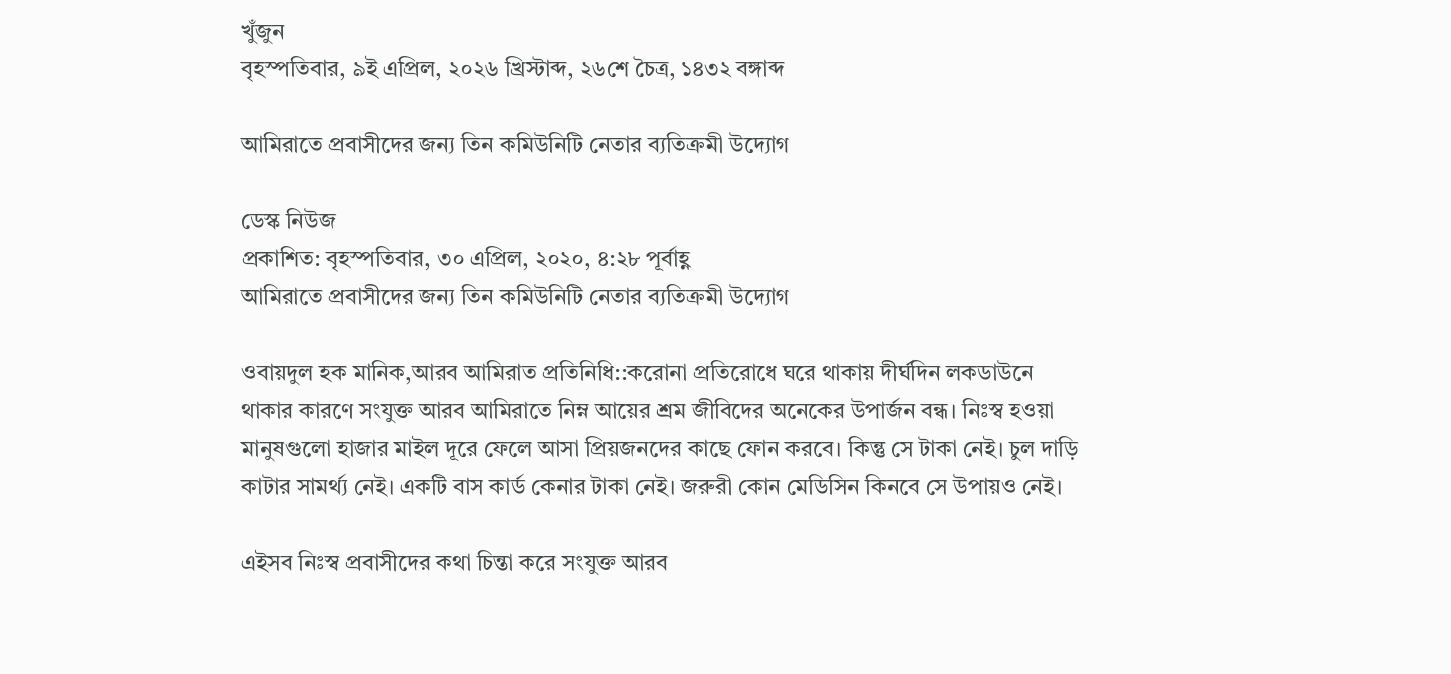খুঁজুন
বৃহস্পতিবার, ৯ই এপ্রিল, ২০২৬ খ্রিস্টাব্দ, ২৬শে চৈত্র, ১৪৩২ বঙ্গাব্দ

আমিরাতে প্রবাসীদের জন্য তিন কমিউনিটি নেতার ব‍্যতিক্রমী উদ্যোগ

ডেস্ক নিউজ
প্রকাশিত: বৃহস্পতিবার, ৩০ এপ্রিল, ২০২০, ৪:২৮ পূর্বাহ্ণ
আমিরাতে প্রবাসীদের জন্য তিন কমিউনিটি নেতার ব‍্যতিক্রমী উদ্যোগ

ওবায়দুল হক মানিক,আরব আমিরাত প্রতিনিধি::করোনা প্রতিরোধে ঘরে থাকায় দীর্ঘদিন লকডাউনে থাকার কারণে সংযুক্ত আরব আমিরাতে নিম্ন আয়ের শ্রম জীবিদের অনেকের উপার্জন বন্ধ। নিঃস্ব হওয়া মানুষগুলো হাজার মাইল দূরে ফেলে আসা প্রিয়জনদের কাছে ফোন করবে। কিন্তু সে টাকা নেই। চুল দাড়ি কাটার সামর্থ্য নেই। একটি বাস কার্ড কেনার টাকা নেই। জরুরী কোন মেডিসিন কিনবে সে উপায়ও নেই।

এইসব নিঃস্ব প্রবাসীদের কথা চিন্তা করে সংযুক্ত আরব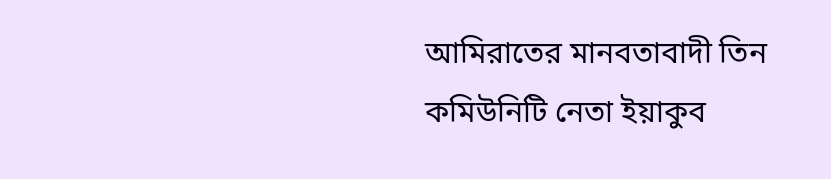আমিরাতের মানবতাবাদী তিন কমিউনিটি নেতা ইয়াকুব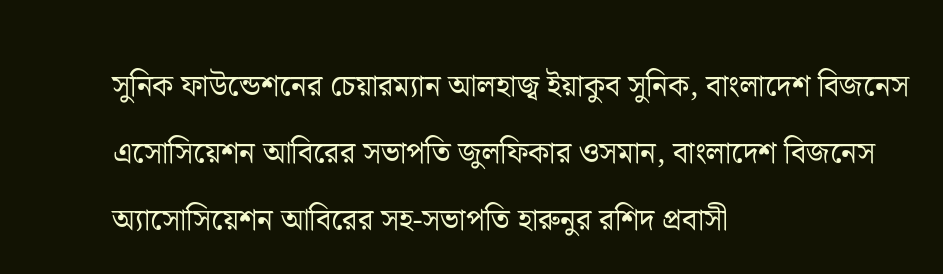সুনিক ফাউন্ডেশনের চেয়ারম্যান আলহাজ্ব ইয়াকুব সুনিক, বাংলাদেশ বিজনেস এসোসিয়েশন আবিরের সভাপতি জুলফিকার ওসমান, বাংলাদেশ বিজনেস অ্যাসোসিয়েশন আবিরের সহ-সভাপতি হারুনুর রশিদ প্রবাসী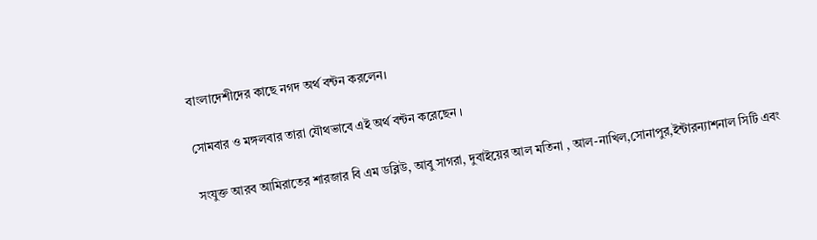বাংলাদেশীদের কাছে নগদ অর্থ বন্টন করলেন।

সোমবার ও মঙ্গলবার তারা যৌথভাবে এই অর্থ বন্টন করেছেন ।

সংযুক্ত আরব আমিরাতের শারজার বি এম ডব্লিউ, আবু সাগরা, দুবাইয়ের আল মতিনা , আল-নাখিল,সোনাপুর,ইন্টারন্যাশনাল সিটি এবং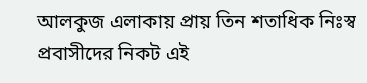আলকুজ এলাকায় প্রায় তিন শতাধিক নিঃস্ব প্রবাসীদের নিকট এই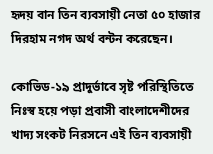হৃদয় বান তিন ব্যবসায়ী নেতা ৫০ হাজার দিরহাম নগদ অর্থ বন্টন করেছেন।

কোভিড-১৯ প্রাদুর্ভাবে সৃষ্ট পরিস্থিতিতে নিঃস্ব হয়ে পড়া প্রবাসী বাংলাদেশীদের খাদ্য সংকট নিরসনে এই তিন ব্যবসায়ী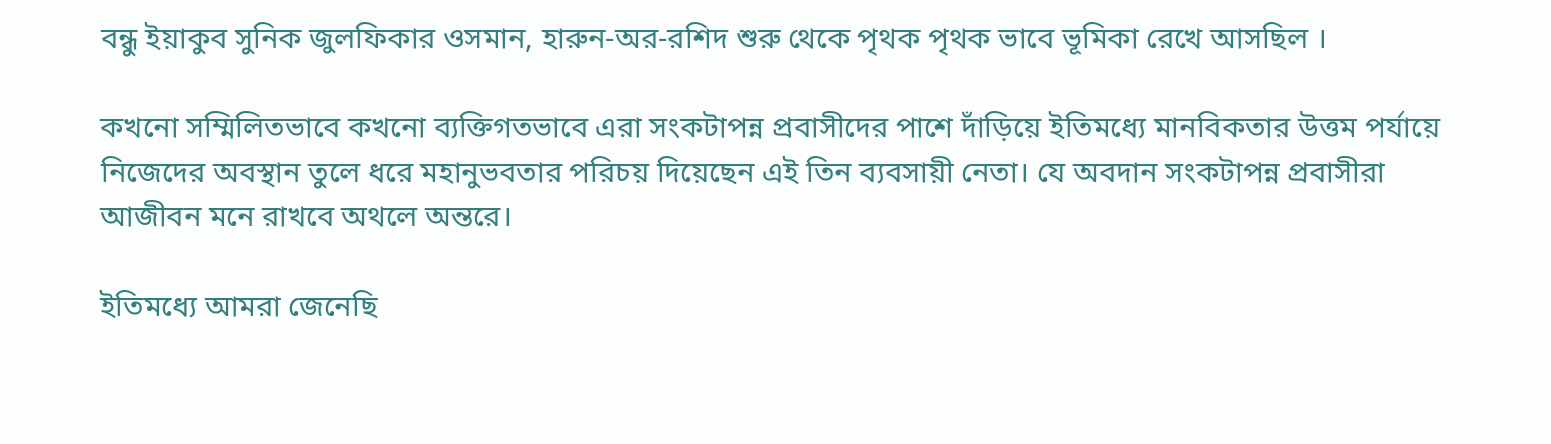বন্ধু ইয়াকুব সুনিক জুলফিকার ওসমান, হারুন-অর-রশিদ শুরু থেকে পৃথক পৃথক ভাবে ভূমিকা রেখে আসছিল ।

কখনো সম্মিলিতভাবে কখনো ব্যক্তিগতভাবে এরা সংকটাপন্ন প্রবাসীদের পাশে দাঁড়িয়ে ইতিমধ্যে মানবিকতার উত্তম পর্যায়ে নিজেদের অবস্থান তুলে ধরে মহানুভবতার পরিচয় দিয়েছেন এই তিন ব্যবসায়ী নেতা। যে অবদান সংকটাপন্ন প্রবাসীরা আজীবন মনে রাখবে অথলে অন্তরে।

ইতিমধ্যে আমরা জেনেছি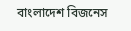বাংলাদেশ বিজনেস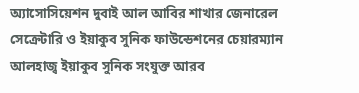অ্যাসোসিয়েশন দুবাই আল আবির শাখার জেনারেল সেক্রেটারি ও ইয়াকুব সুনিক ফাউন্ডেশনের চেয়ারম্যান আলহাজ্ব ইয়াকুব সুনিক সংযুক্ত আরব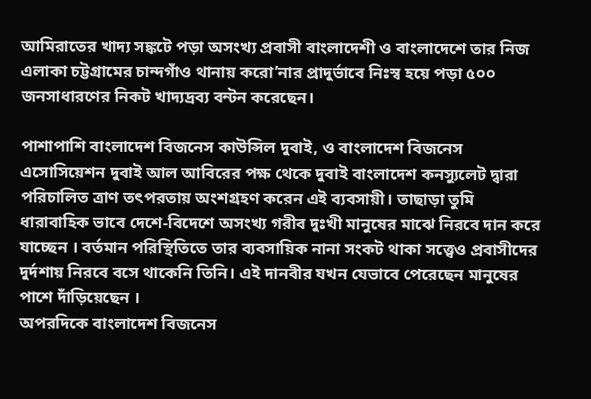আমিরাতের খাদ্য সঙ্কটে পড়া অসংখ্য প্রবাসী বাংলাদেশী ও বাংলাদেশে তার নিজ এলাকা চট্টগ্রামের চান্দগাঁও থানায় করো’নার প্রাদুর্ভাবে নিঃস্ব হয়ে পড়া ৫০০ জনসাধারণের নিকট খাদ্যদ্রব্য বন্টন করেছেন।

পাশাপাশি বাংলাদেশ বিজনেস কাউন্সিল দুবাই, ও বাংলাদেশ বিজনেস এসোসিয়েশন দুবাই আল আবিরের পক্ষ থেকে দুবাই বাংলাদেশ কনস্যুলেট দ্বারা পরিচালিত ত্রাণ তৎপরতায় অংশগ্রহণ করেন এই ব্যবসায়ী। তাছাড়া তুমি ধারাবাহিক ভাবে দেশে-বিদেশে অসংখ্য গরীব দুঃখী মানুষের মাঝে নিরবে দান করে যাচ্ছেন । বর্তমান পরিস্থিতিতে তার ব্যবসায়িক নানা সংকট থাকা সত্ত্বেও প্রবাসীদের দুর্দশায় নিরবে বসে থাকেনি তিনি। এই দানবীর যখন যেভাবে পেরেছেন মানুষের পাশে দাঁড়িয়েছেন ।
অপরদিকে বাংলাদেশ বিজনেস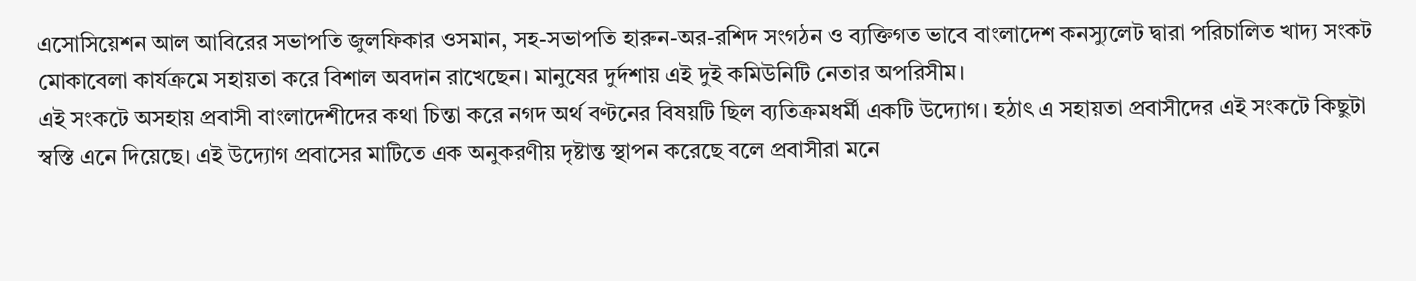এসোসিয়েশন আল আবিরের সভাপতি জুলফিকার ওসমান, সহ-সভাপতি হারুন-অর-রশিদ সংগঠন ও ব্যক্তিগত ভাবে বাংলাদেশ কনস্যুলেট দ্বারা পরিচালিত খাদ্য সংকট মোকাবেলা কার্যক্রমে সহায়তা করে বিশাল অবদান রাখেছেন। মানুষের দুর্দশায় এই দুই কমিউনিটি নেতার অপরিসীম।
এই সংকটে অসহায় প্রবাসী বাংলাদেশীদের কথা চিন্তা করে নগদ অর্থ বণ্টনের বিষয়টি ছিল ব্যতিক্রমধর্মী একটি উদ্যোগ। হঠাৎ এ সহায়তা প্রবাসীদের এই সংকটে কিছুটা স্বস্তি এনে দিয়েছে। এই উদ্যোগ প্রবাসের মাটিতে এক অনুকরণীয় দৃষ্টান্ত স্থাপন করেছে বলে প্রবাসীরা মনে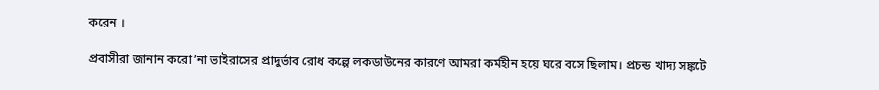করেন ।

প্রবাসীরা জানান করো’না ভাইরাসের প্রাদুর্ভাব রোধ কল্পে লকডাউনের কারণে আমরা কর্মহীন হয়ে ঘরে বসে ছিলাম। প্রচন্ড খাদ্য সঙ্কটে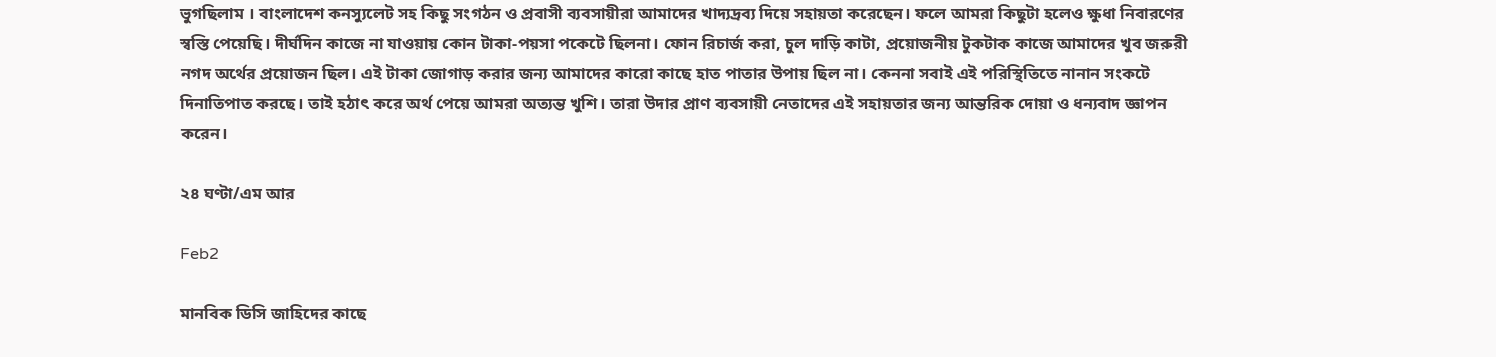ভুগছিলাম । বাংলাদেশ কনস্যুলেট সহ কিছু সংগঠন ও প্রবাসী ব্যবসায়ীরা আমাদের খাদ্যদ্রব্য দিয়ে সহায়তা করেছেন। ফলে আমরা কিছুটা হলেও ক্ষুধা নিবারণের স্বস্তি পেয়েছি। দীর্ঘদিন কাজে না যাওয়ায় কোন টাকা-পয়সা পকেটে ছিলনা। ফোন রিচার্জ করা, চুল দাড়ি কাটা, প্রয়োজনীয় টুকটাক কাজে আমাদের খুব জরুরী নগদ অর্থের প্রয়োজন ছিল। এই টাকা জোগাড় করার জন্য আমাদের কারো কাছে হাত পাতার উপায় ছিল না। কেননা সবাই এই পরিস্থিতিতে নানান সংকটে দিনাতিপাত করছে। তাই হঠাৎ করে অর্থ পেয়ে আমরা অত্যন্ত খুশি। তারা উদার প্রাণ ব্যবসায়ী নেতাদের এই সহায়তার জন্য আন্তরিক দোয়া ও ধন্যবাদ জ্ঞাপন করেন।

২৪ ঘণ্টা/এম আর

Feb2

মানবিক ডিসি জাহিদের কাছে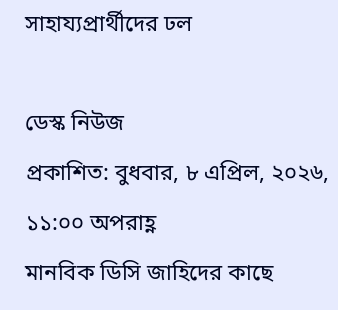সাহায্যপ্রার্থীদের ঢল

ডেস্ক নিউজ
প্রকাশিত: বুধবার, ৮ এপ্রিল, ২০২৬, ১১:০০ অপরাহ্ণ
মানবিক ডিসি জাহিদের কাছে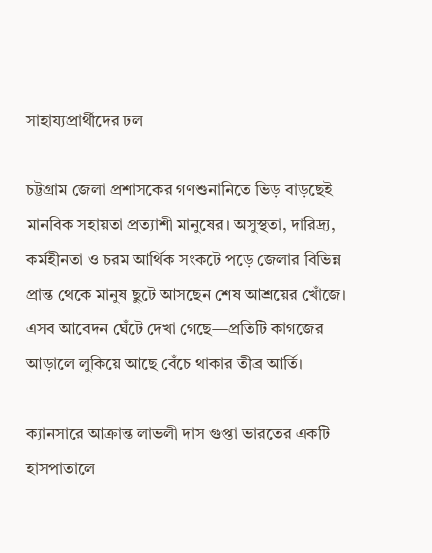সাহায্যপ্রার্থীদের ঢল

চট্টগ্রাম জেলা প্রশাসকের গণশুনানিতে ভিড় বাড়ছেই মানবিক সহায়তা প্রত্যাশী মানুষের। অসুস্থতা, দারিদ্র্য, কর্মহীনতা ও চরম আর্থিক সংকটে পড়ে জেলার বিভিন্ন প্রান্ত থেকে মানুষ ছুটে আসছেন শেষ আশ্রয়ের খোঁজে। এসব আবেদন ঘেঁটে দেখা গেছে—প্রতিটি কাগজের আড়ালে লুকিয়ে আছে বেঁচে থাকার তীব্র আর্তি।

ক্যানসারে আক্রান্ত লাভলী দাস গুপ্তা ভারতের একটি হাসপাতালে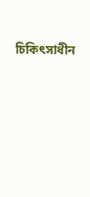চিকিৎসাধীন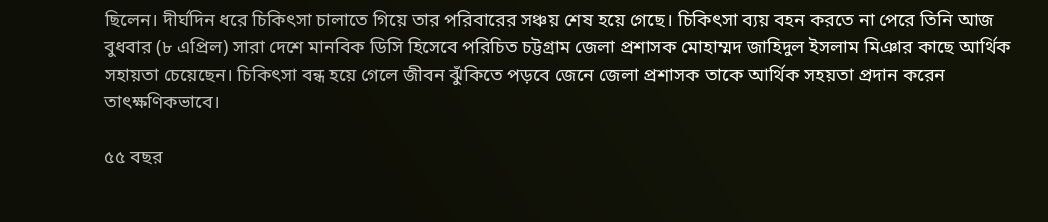ছিলেন। দীর্ঘদিন ধরে চিকিৎসা চালাতে গিয়ে তার পরিবারের সঞ্চয় শেষ হয়ে গেছে। চিকিৎসা ব্যয় বহন করতে না পেরে তিনি আজ বুধবার (৮ এপ্রিল) সারা দেশে মানবিক ডিসি হিসেবে পরিচিত চট্টগ্রাম জেলা প্রশাসক মোহাম্মদ জাহিদুল ইসলাম মিঞার কাছে আর্থিক সহায়তা চেয়েছেন। চিকিৎসা বন্ধ হয়ে গেলে জীবন ঝুঁকিতে পড়বে জেনে জেলা প্রশাসক তাকে আর্থিক সহয়তা প্রদান করেন তাৎক্ষণিকভাবে।

৫৫ বছর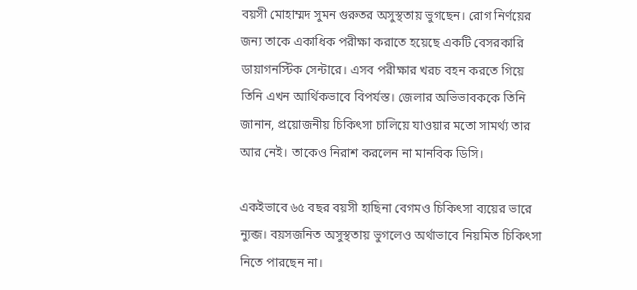বয়সী মোহাম্মদ সুমন গুরুতর অসুস্থতায় ভুগছেন। রোগ নির্ণয়ের জন্য তাকে একাধিক পরীক্ষা করাতে হয়েছে একটি বেসরকারি ডায়াগনস্টিক সেন্টারে। এসব পরীক্ষার খরচ বহন করতে গিয়ে তিনি এখন আর্থিকভাবে বিপর্যস্ত। জেলার অভিভাবককে তিনি জানান, প্রয়োজনীয় চিকিৎসা চালিয়ে যাওয়ার মতো সামর্থ্য তার আর নেই। তাকেও নিরাশ করলেন না মানবিক ডিসি।

একইভাবে ৬৫ বছর বয়সী হাছিনা বেগমও চিকিৎসা ব্যয়ের ভারে ন্যুব্জ। বয়সজনিত অসুস্থতায় ভুগলেও অর্থাভাবে নিয়মিত চিকিৎসা নিতে পারছেন না।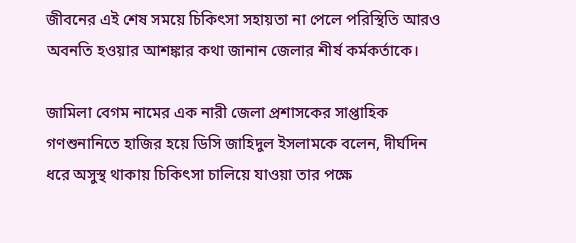জীবনের এই শেষ সময়ে চিকিৎসা সহায়তা না পেলে পরিস্থিতি আরও অবনতি হওয়ার আশঙ্কার কথা জানান জেলার শীর্ষ কর্মকর্তাকে।

জামিলা বেগম নামের এক নারী জেলা প্রশাসকের সাপ্তাহিক গণশুনানিতে হাজির হয়ে ডিসি জাহিদুল ইসলামকে বলেন, দীর্ঘদিন ধরে অসুস্থ থাকায় চিকিৎসা চালিয়ে যাওয়া তার পক্ষে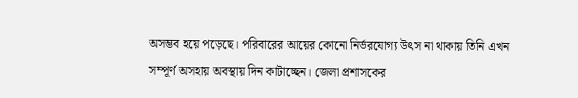অসম্ভব হয়ে পড়েছে। পরিবারের আয়ের কোনো নির্ভরযোগ্য উৎস না থাকায় তিনি এখন সম্পূর্ণ অসহায় অবস্থায় দিন কাটাচ্ছেন। জেলা প্রশাসকের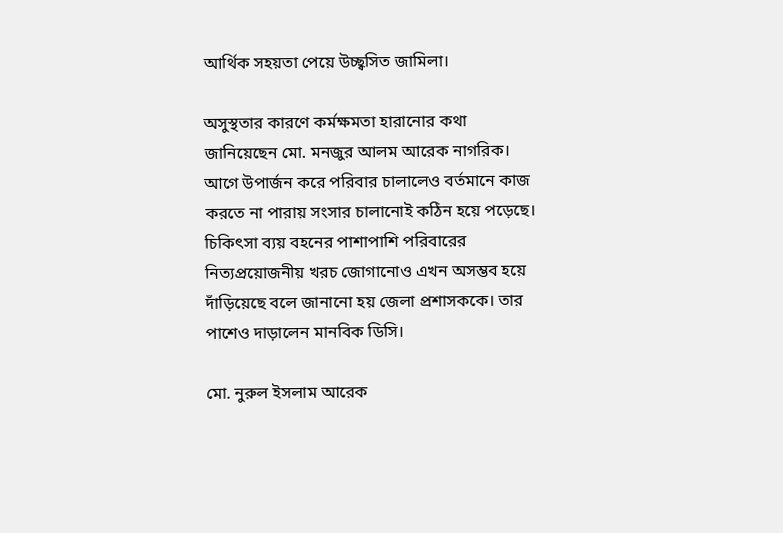আর্থিক সহয়তা পেয়ে উচ্ছ্বসিত জামিলা।

অসুস্থতার কারণে কর্মক্ষমতা হারানোর কথা জানিয়েছেন মো. মনজুর আলম আরেক নাগরিক। আগে উপার্জন করে পরিবার চালালেও বর্তমানে কাজ করতে না পারায় সংসার চালানোই কঠিন হয়ে পড়েছে। চিকিৎসা ব্যয় বহনের পাশাপাশি পরিবারের নিত্যপ্রয়োজনীয় খরচ জোগানোও এখন অসম্ভব হয়ে দাঁড়িয়েছে বলে জানানো হয় জেলা প্রশাসককে। তার পাশেও দাড়ালেন মানবিক ডিসি।

মো. নুরুল ইসলাম আরেক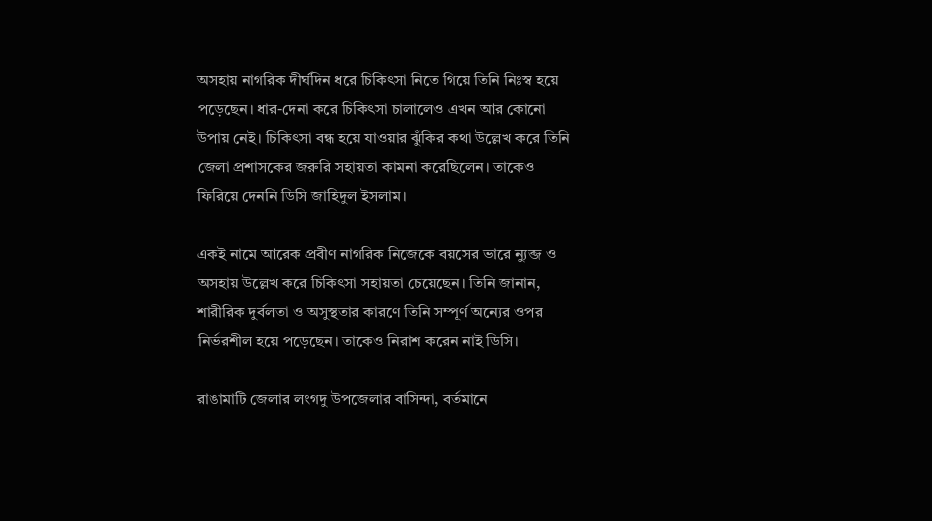অসহায় নাগরিক দীর্ঘদিন ধরে চিকিৎসা নিতে গিয়ে তিনি নিঃস্ব হয়ে পড়েছেন। ধার-দেনা করে চিকিৎসা চালালেও এখন আর কোনো উপায় নেই। চিকিৎসা বন্ধ হয়ে যাওয়ার ঝুঁকির কথা উল্লেখ করে তিনি জেলা প্রশাসকের জরুরি সহায়তা কামনা করেছিলেন। তাকেও ফিরিয়ে দেননি ডিসি জাহিদুল ইসলাম।

একই নামে আরেক প্রবীণ নাগরিক নিজেকে বয়সের ভারে ন্যুব্জ ও অসহায় উল্লেখ করে চিকিৎসা সহায়তা চেয়েছেন। তিনি জানান, শারীরিক দুর্বলতা ও অসুস্থতার কারণে তিনি সম্পূর্ণ অন্যের ওপর নির্ভরশীল হয়ে পড়েছেন। তাকেও নিরাশ করেন নাই ডিসি।

রাঙামাটি জেলার লংগদু উপজেলার বাসিন্দা, বর্তমানে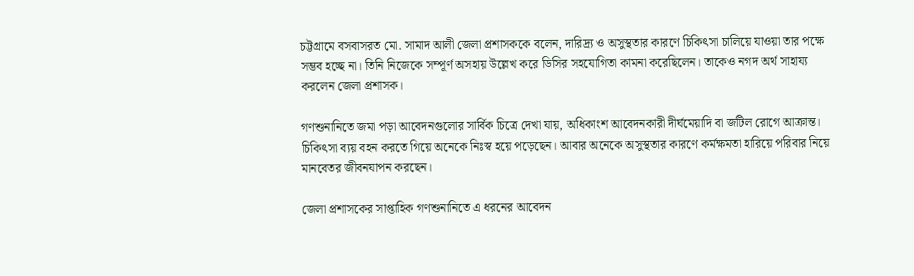চট্টগ্রামে বসবাসরত মো. সামাদ আলী জেলা প্রশাসককে বলেন, দারিদ্র্য ও অসুস্থতার কারণে চিকিৎসা চালিয়ে যাওয়া তার পক্ষে সম্ভব হচ্ছে না। তিনি নিজেকে সম্পূর্ণ অসহায় উল্লেখ করে ডিসির সহযোগিতা কামনা করেছিলেন। তাকেও নগদ অর্থ সাহায্য করলেন জেলা প্রশাসক।

গণশুনানিতে জমা পড়া আবেদনগুলোর সার্বিক চিত্রে দেখা যায়, অধিকাংশ আবেদনকারী দীর্ঘমেয়াদি বা জটিল রোগে আক্রান্ত। চিকিৎসা ব্যয় বহন করতে গিয়ে অনেকে নিঃস্ব হয়ে পড়েছেন। আবার অনেকে অসুস্থতার কারণে কর্মক্ষমতা হারিয়ে পরিবার নিয়ে মানবেতর জীবনযাপন করছেন।

জেলা প্রশাসকের সাপ্তাহিক গণশুনানিতে এ ধরনের আবেদন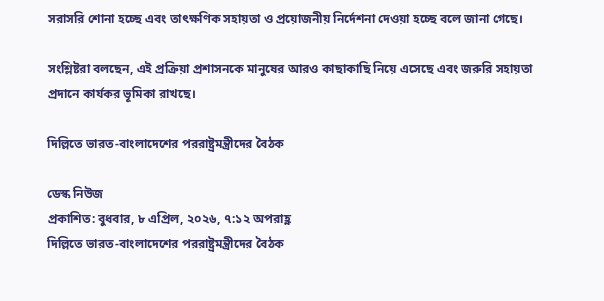সরাসরি শোনা হচ্ছে এবং তাৎক্ষণিক সহায়তা ও প্রয়োজনীয় নির্দেশনা দেওয়া হচ্ছে বলে জানা গেছে।

সংশ্লিষ্টরা বলছেন, এই প্রক্রিয়া প্রশাসনকে মানুষের আরও কাছাকাছি নিয়ে এসেছে এবং জরুরি সহায়তা প্রদানে কার্যকর ভূমিকা রাখছে।

দিল্লিতে ভারত-বাংলাদেশের পররাষ্ট্রমন্ত্রীদের বৈঠক

ডেস্ক নিউজ
প্রকাশিত: বুধবার, ৮ এপ্রিল, ২০২৬, ৭:১২ অপরাহ্ণ
দিল্লিতে ভারত-বাংলাদেশের পররাষ্ট্রমন্ত্রীদের বৈঠক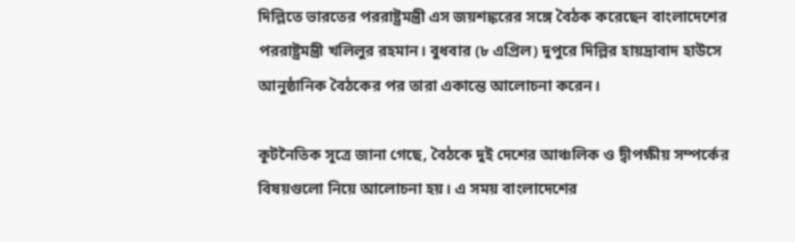দিল্লিতে ভারতের পররাষ্ট্রমন্ত্রী এস জয়শঙ্করের সঙ্গে বৈঠক করেছেন বাংলাদেশের পররাষ্ট্রমন্ত্রী খলিলুর রহমান। বুধবার (৮ এপ্রিল) দুপুরে দিল্লির হায়দ্রাবাদ হাউসে আনুষ্ঠানিক বৈঠকের পর তারা একান্তে আলোচনা করেন।

কূটনৈতিক সূত্রে জানা গেছে, বৈঠকে দুই দেশের আঞ্চলিক ও দ্বীপক্ষীয় সম্পর্কের বিষয়গুলো নিয়ে আলোচনা হয়। এ সময় বাংলাদেশের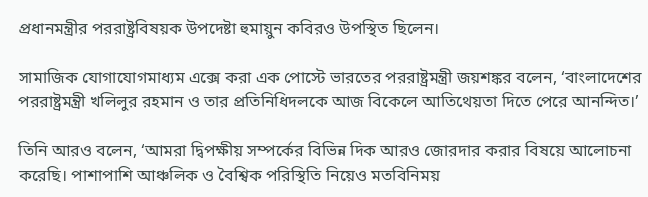প্রধানমন্ত্রীর পররাষ্ট্রবিষয়ক উপদেষ্টা হুমায়ুন কবিরও উপস্থিত ছিলেন।

সামাজিক যোগাযোগমাধ্যম এক্সে করা এক পোস্টে ভারতের পররাষ্ট্রমন্ত্রী জয়শঙ্কর বলেন, ‘বাংলাদেশের পররাষ্ট্রমন্ত্রী খলিলুর রহমান ও তার প্রতিনিধিদলকে আজ বিকেলে আতিথেয়তা দিতে পেরে আনন্দিত।’

তিনি আরও বলেন, ‘আমরা দ্বিপক্ষীয় সম্পর্কের বিভিন্ন দিক আরও জোরদার করার বিষয়ে আলোচনা করেছি। পাশাপাশি আঞ্চলিক ও বৈশ্বিক পরিস্থিতি নিয়েও মতবিনিময়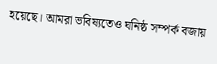হয়েছে। আমরা ভবিষ্যতেও ঘনিষ্ঠ সম্পর্ক বজায়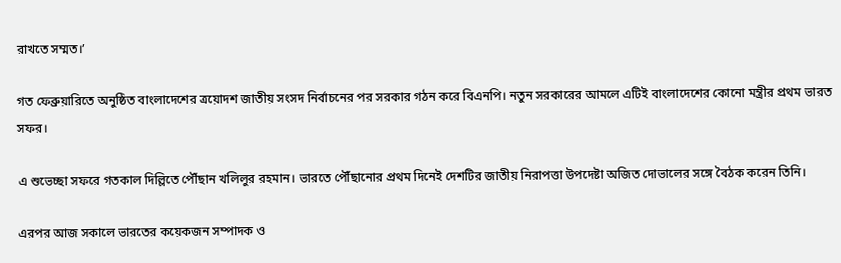রাখতে সম্মত।’

গত ফেব্রুয়ারিতে অনুষ্ঠিত বাংলাদেশের ত্রয়োদশ জাতীয় সংসদ নির্বাচনের পর সরকার গঠন করে বিএনপি। নতুন সরকারের আমলে এটিই বাংলাদেশের কোনো মন্ত্রীর প্রথম ভারত সফর।

এ শুভেচ্ছা সফরে গতকাল দিল্লিতে পৌঁছান খলিলুর রহমান। ভারতে পৌঁছানোর প্রথম দিনেই দেশটির জাতীয় নিরাপত্তা উপদেষ্টা অজিত দোভালের সঙ্গে বৈঠক করেন তিনি।

এরপর আজ সকালে ভারতের কয়েকজন সম্পাদক ও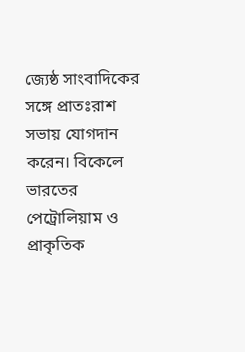জ্যেষ্ঠ সাংবাদিকের সঙ্গে প্রাতঃরাশ সভায় যোগদান করেন। বিকেলে ভারতের পেট্রোলিয়াম ও প্রাকৃতিক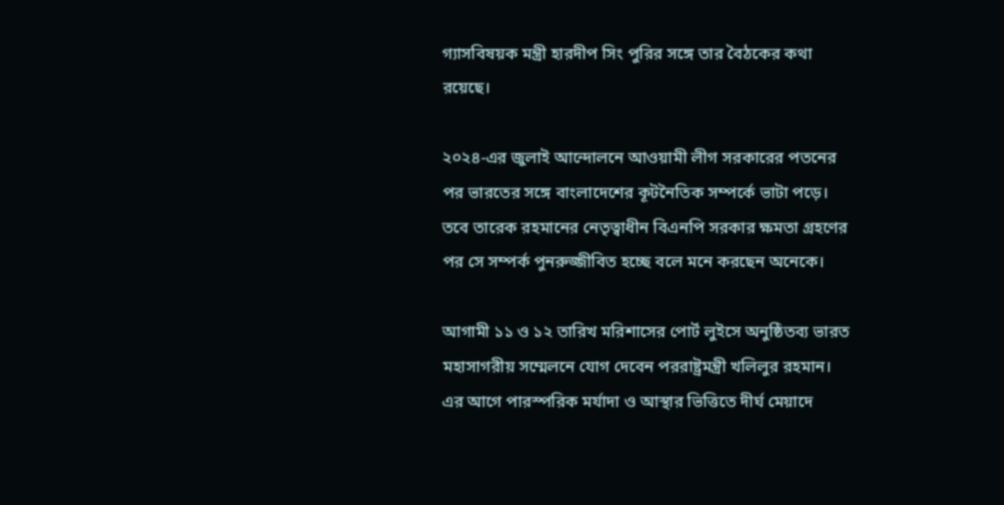গ্যাসবিষয়ক মন্ত্রী হারদীপ সিং পুরির সঙ্গে তার বৈঠকের কথা রয়েছে।

২০২৪-এর জুলাই আন্দোলনে আওয়ামী লীগ সরকারের পতনের পর ভারতের সঙ্গে বাংলাদেশের কূটনৈতিক সম্পর্কে ভাটা পড়ে। তবে তারেক রহমানের নেতৃত্বাধীন বিএনপি সরকার ক্ষমতা গ্রহণের পর সে সম্পর্ক পুনরুজ্জীবিত হচ্ছে বলে মনে করছেন অনেকে।

আগামী ১১ ও ১২ তারিখ মরিশাসের পোর্ট লুইসে অনুষ্ঠিতব্য ভারত মহাসাগরীয় সম্মেলনে যোগ দেবেন পররাষ্ট্রমন্ত্রী খলিলুর রহমান। এর আগে পারস্পরিক মর্যাদা ও আস্থার ভিত্তিতে দীর্ঘ মেয়াদে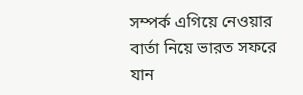সম্পর্ক এগিয়ে নেওয়ার বার্তা নিয়ে ভারত সফরে যান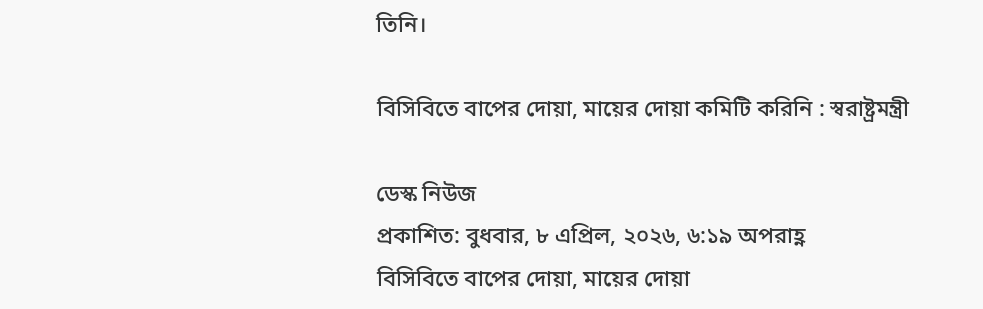তিনি।

বিসিবিতে বাপের দোয়া, মায়ের দোয়া কমিটি করিনি : স্বরাষ্ট্রমন্ত্রী

ডেস্ক নিউজ
প্রকাশিত: বুধবার, ৮ এপ্রিল, ২০২৬, ৬:১৯ অপরাহ্ণ
বিসিবিতে বাপের দোয়া, মায়ের দোয়া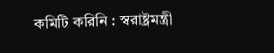কমিটি করিনি : স্বরাষ্ট্রমন্ত্রী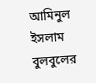আমিনুল ইসলাম বুলবুলের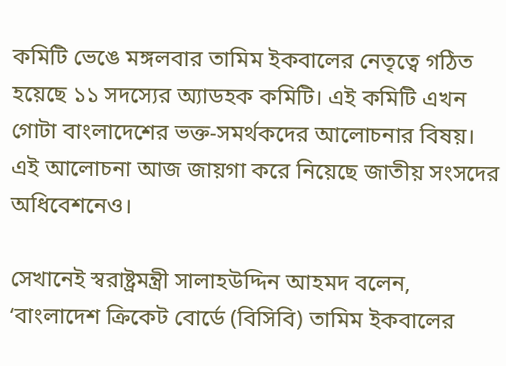কমিটি ভেঙে মঙ্গলবার তামিম ইকবালের নেতৃত্বে গঠিত হয়েছে ১১ সদস্যের অ্যাডহক কমিটি। এই কমিটি এখন গোটা বাংলাদেশের ভক্ত-সমর্থকদের আলোচনার বিষয়। এই আলোচনা আজ জায়গা করে নিয়েছে জাতীয় সংসদের অধিবেশনেও।

সেখানেই স্বরাষ্ট্রমন্ত্রী সালাহউদ্দিন আহমদ বলেন, ‘বাংলাদেশ ক্রিকেট বোর্ডে (বিসিবি) তামিম ইকবালের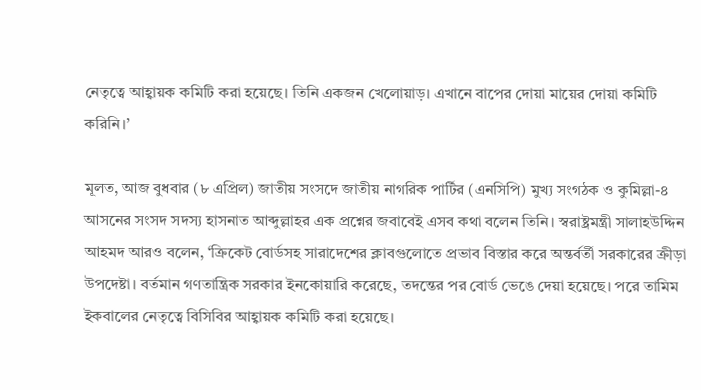নেতৃত্বে আহ্বায়ক কমিটি করা হয়েছে। তিনি একজন খেলোয়াড়। এখানে বাপের দোয়া মায়ের দোয়া কমিটি করিনি।’

মূলত, আজ বুধবার (৮ এপ্রিল) জাতীয় সংসদে জাতীয় নাগরিক পার্টির (এনসিপি) মুখ্য সংগঠক ও কুমিল্লা-৪ আসনের সংসদ সদস্য হাসনাত আব্দুল্লাহর এক প্রশ্নের জবাবেই এসব কথা বলেন তিনি। স্বরাষ্ট্রমন্ত্রী সালাহউদ্দিন আহমদ আরও বলেন, ‘ক্রিকেট বোর্ডসহ সারাদেশের ক্লাবগুলোতে প্রভাব বিস্তার করে অন্তর্বর্তী সরকারের ক্রীড়া উপদেষ্টা। বর্তমান গণতান্ত্রিক সরকার ইনকোয়ারি করেছে, তদন্তের পর বোর্ড ভেঙে দেয়া হয়েছে। পরে তামিম ইকবালের নেতৃত্বে বিসিবির আহ্বায়ক কমিটি করা হয়েছে।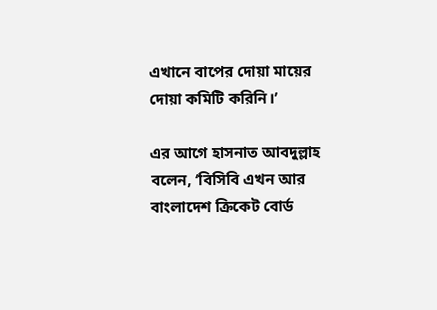এখানে বাপের দোয়া মায়ের দোয়া কমিটি করিনি।’

এর আগে হাসনাত আবদুল্লাহ বলেন, ‘বিসিবি এখন আর বাংলাদেশ ক্রিকেট বোর্ড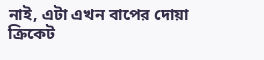নাই, এটা এখন বাপের দোয়া ক্রিকেট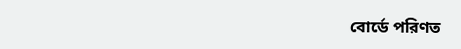বোর্ডে পরিণত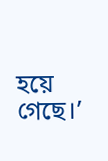হয়ে গেছে।’